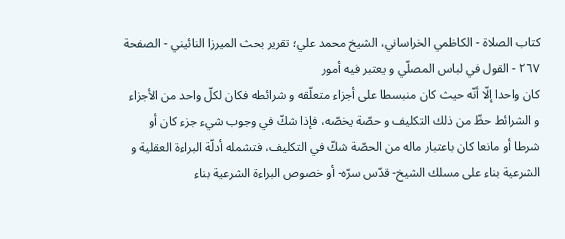کتاب الصلاة - الكاظمي الخراساني، الشيخ محمد علي؛ تقرير بحث الميرزا النائيني - الصفحة ٢٦٧ - القول في لباس المصلّي و يعتبر فيه أمور
كان واحدا إلّا أنّه حيث كان منبسطا على أجزاء متعلّقه و شرائطه فكان لكلّ واحد من الأجزاء و الشرائط حظّ من ذلك التكليف و حصّة يخصّه، فإذا شكّ في وجوب شيء جزء كان أو شرطا أو مانعا كان باعتبار ماله من الحصّة شكّ في التكليف، فتشمله أدلّة البراءة العقلية و الشرعية بناء على مسلك الشيخ- قدّس سرّه- أو خصوص البراءة الشرعية بناء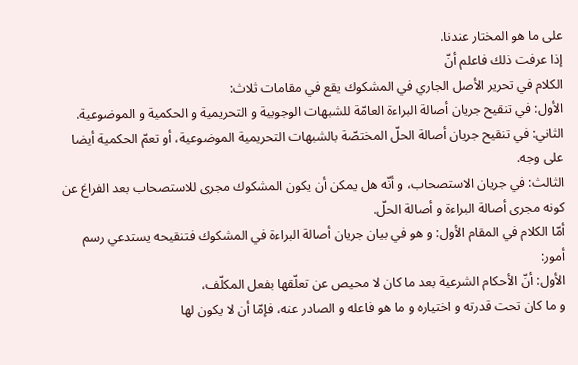على ما هو المختار عندنا.
إذا عرفت ذلك فاعلم أنّ
الكلام في تحرير الأصل الجاري في المشكوك يقع في مقامات ثلاث:
الأول: في تنقيح جريان أصالة البراءة العامّة للشبهات الوجوبية و التحريمية و الحكمية و الموضوعية.
الثاني: في تنقيح جريان أصالة الحلّ المختصّة بالشبهات التحريمية الموضوعية، أو تعمّ الحكمية أيضا على وجه.
الثالث: في جريان الاستصحاب، و أنّه هل يمكن أن يكون المشكوك مجرى للاستصحاب بعد الفراغ عن كونه مجرى أصالة البراءة و أصالة الحلّ.
أمّا الكلام في المقام الأول: و هو في بيان جريان أصالة البراءة في المشكوك فتنقيحه يستدعي رسم أمور:
الأول: أنّ الأحكام الشرعية بعد ما كان لا محيص عن تعلّقها بفعل المكلّف،
و ما كان تحت قدرته و اختياره و ما هو فاعله و الصادر عنه، فإمّا أن لا يكون لها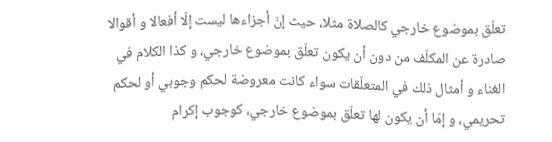تعلّق بموضوع خارجي كالصلاة مثلا، حيث إنّ أجزاءها ليست إلّا أفعالا و أقوالا صادرة عن المكلّف من دون أن يكون تعلّق بموضوع خارجي، و كذا الكلام في الغناء و أمثال ذلك في المتعلّقات سواء كانت معروضة لحكم وجوبي أو لحكم تحريمي، و إمّا أن يكون لها تعلّق بموضوع خارجي، كوجوب إكرام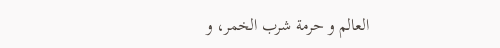العالم و حرمة شرب الخمر، و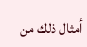أمثال ذلك من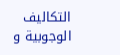التكاليف الوجوبية و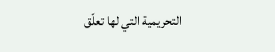التحريمية التي لها تعلّق